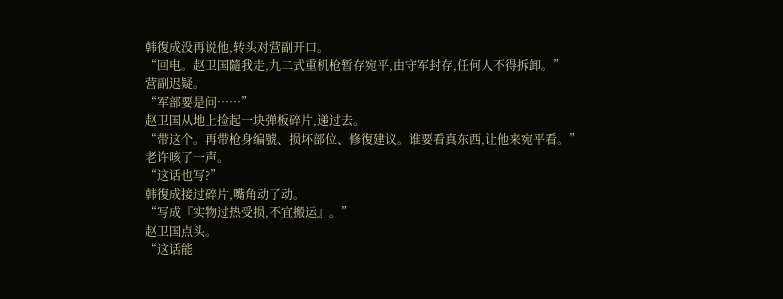韩復成没再说他,转头对营副开口。
“回电。赵卫国隨我走,九二式重机枪暂存宛平,由守军封存,任何人不得拆卸。”
营副迟疑。
“军部要是问……”
赵卫国从地上捡起一块弹板碎片,递过去。
“带这个。再带枪身编號、损坏部位、修復建议。谁要看真东西,让他来宛平看。”
老许咳了一声。
“这话也写?”
韩復成接过碎片,嘴角动了动。
“写成『实物过热受损,不宜搬运』。”
赵卫国点头。
“这话能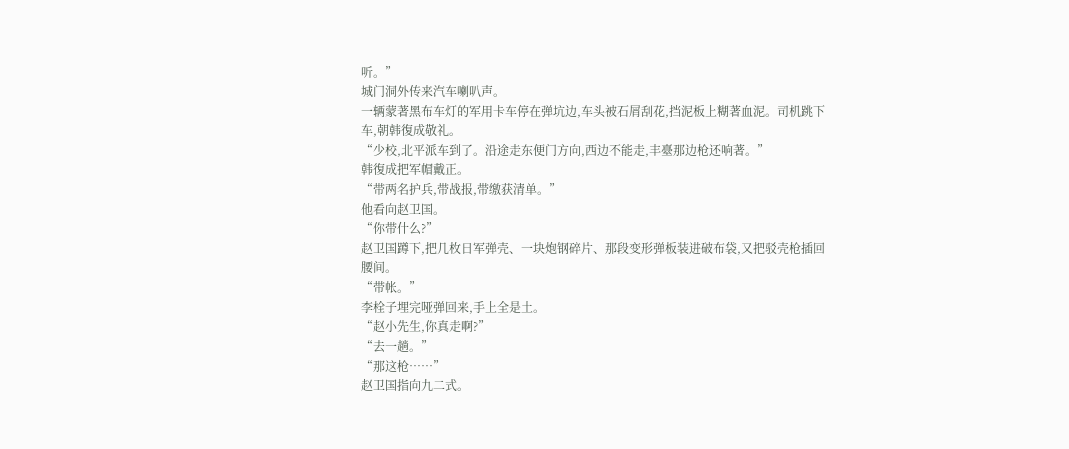听。”
城门洞外传来汽车喇叭声。
一辆蒙著黑布车灯的军用卡车停在弹坑边,车头被石屑刮花,挡泥板上糊著血泥。司机跳下车,朝韩復成敬礼。
“少校,北平派车到了。沿途走东便门方向,西边不能走,丰臺那边枪还响著。”
韩復成把军帽戴正。
“带两名护兵,带战报,带缴获清单。”
他看向赵卫国。
“你带什么?”
赵卫国蹲下,把几枚日军弹壳、一块炮钢碎片、那段变形弹板装进破布袋,又把驳壳枪插回腰间。
“带帐。”
李栓子埋完哑弹回来,手上全是土。
“赵小先生,你真走啊?”
“去一趟。”
“那这枪……”
赵卫国指向九二式。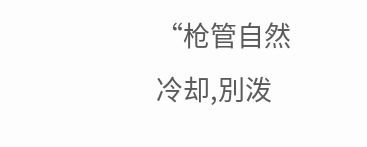“枪管自然冷却,別泼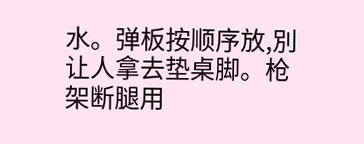水。弹板按顺序放,別让人拿去垫桌脚。枪架断腿用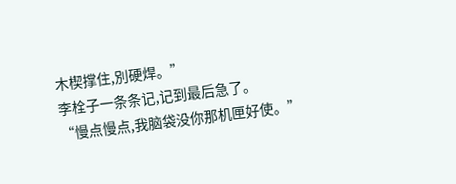木楔撑住,別硬焊。”
李栓子一条条记,记到最后急了。
“慢点慢点,我脑袋没你那机匣好使。”